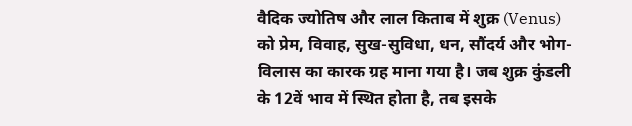वैदिक ज्योतिष और लाल किताब में शुक्र (Venus) को प्रेम, विवाह, सुख-सुविधा, धन, सौंदर्य और भोग-विलास का कारक ग्रह माना गया है। जब शुक्र कुंडली के 12वें भाव में स्थित होता है, तब इसके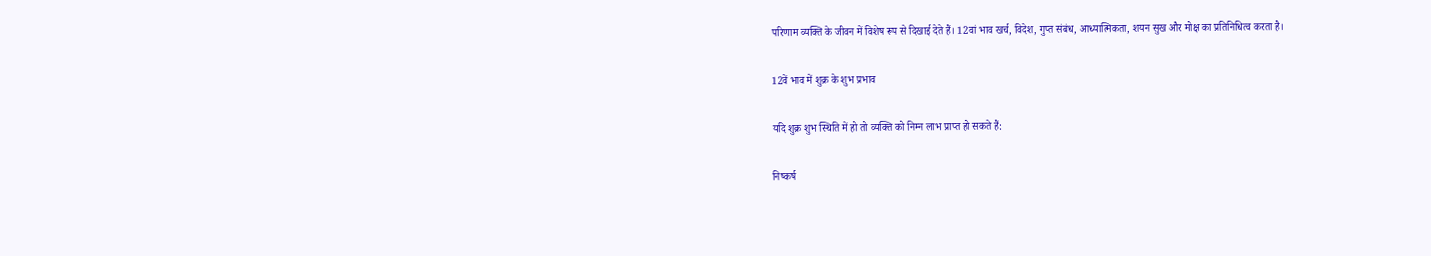परिणाम व्यक्ति के जीवन में विशेष रूप से दिखाई देते हैं। 12वां भाव खर्च, विदेश, गुप्त संबंध, आध्यात्मिकता, शयन सुख और मोक्ष का प्रतिनिधित्व करता है।

12वें भाव में शुक्र के शुभ प्रभाव

यदि शुक्र शुभ स्थिति में हो तो व्यक्ति को निम्न लाभ प्राप्त हो सकते हैं:

निष्कर्ष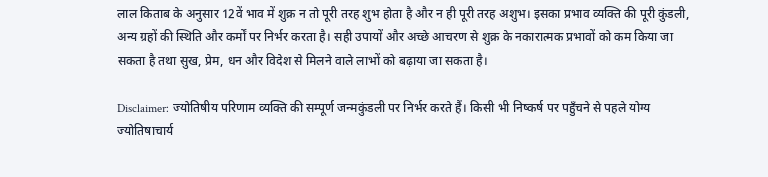लाल किताब के अनुसार 12वें भाव में शुक्र न तो पूरी तरह शुभ होता है और न ही पूरी तरह अशुभ। इसका प्रभाव व्यक्ति की पूरी कुंडली, अन्य ग्रहों की स्थिति और कर्मों पर निर्भर करता है। सही उपायों और अच्छे आचरण से शुक्र के नकारात्मक प्रभावों को कम किया जा सकता है तथा सुख, प्रेम, धन और विदेश से मिलने वाले लाभों को बढ़ाया जा सकता है।

Disclaimer: ज्योतिषीय परिणाम व्यक्ति की सम्पूर्ण जन्मकुंडली पर निर्भर करते हैं। किसी भी निष्कर्ष पर पहुँचने से पहले योग्य ज्योतिषाचार्य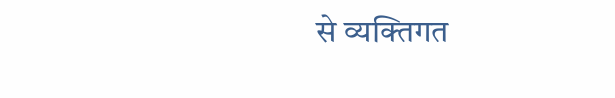से व्यक्तिगत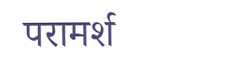परामर्श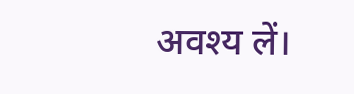अवश्य लें।